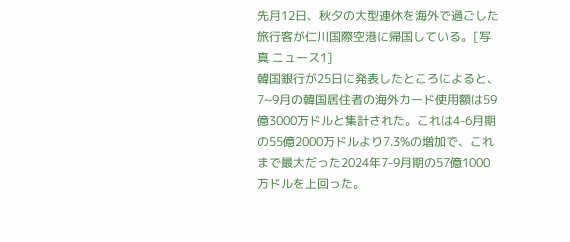先月12日、秋夕の大型連休を海外で過ごした旅行客が仁川国際空港に帰国している。[写真 ニュース1]
韓国銀行が25日に発表したところによると、7~9月の韓国居住者の海外カード使用額は59億3000万ドルと集計された。これは4-6月期の55億2000万ドルより7.3%の増加で、これまで最大だった2024年7-9月期の57億1000万ドルを上回った。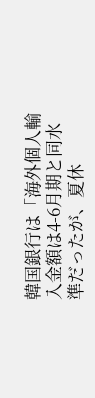韓国銀行は「海外個人輸入金額は4-6月期と同水準だったが、夏休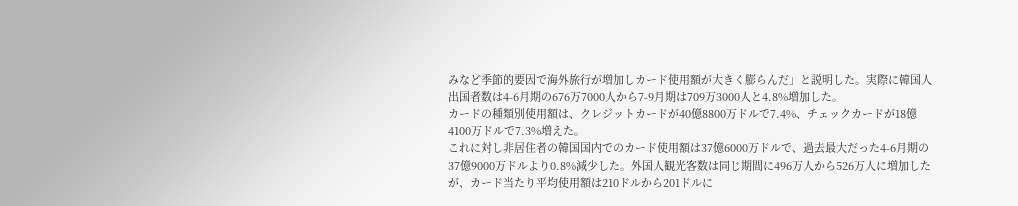みなど季節的要因で海外旅行が増加しカード使用額が大きく膨らんだ」と説明した。実際に韓国人出国者数は4-6月期の676万7000人から7-9月期は709万3000人と4.8%増加した。
カードの種類別使用額は、クレジットカードが40億8800万ドルで7.4%、チェックカードが18億4100万ドルで7.3%増えた。
これに対し非居住者の韓国国内でのカード使用額は37億6000万ドルで、過去最大だった4-6月期の37億9000万ドルより0.8%減少した。外国人観光客数は同じ期間に496万人から526万人に増加したが、カード当たり平均使用額は210ドルから201ドルに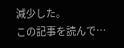減少した。
この記事を読んで…